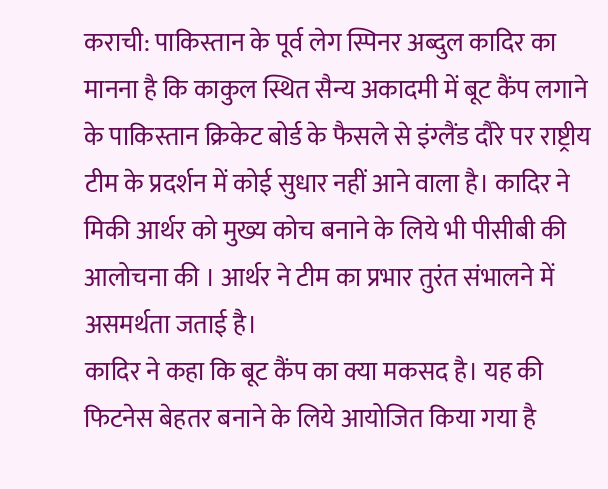कराची: पाकिस्तान के पूर्व लेग स्पिनर अब्दुल कादिर का मानना है कि काकुल स्थित सैन्य अकादमी में बूट कैंप लगाने के पाकिस्तान क्रिकेट बोर्ड के फैसले से इंग्लैंड दौरे पर राष्ट्रीय टीम के प्रदर्शन में कोई सुधार नहीं आने वाला है। कादिर ने मिकी आर्थर को मुख्य कोच बनाने के लिये भी पीसीबी की आलोचना की । आर्थर ने टीम का प्रभार तुरंत संभालने में असमर्थता जताई है।
कादिर ने कहा कि बूट कैंप का क्या मकसद है। यह की फिटनेस बेहतर बनाने के लिये आयोजित किया गया है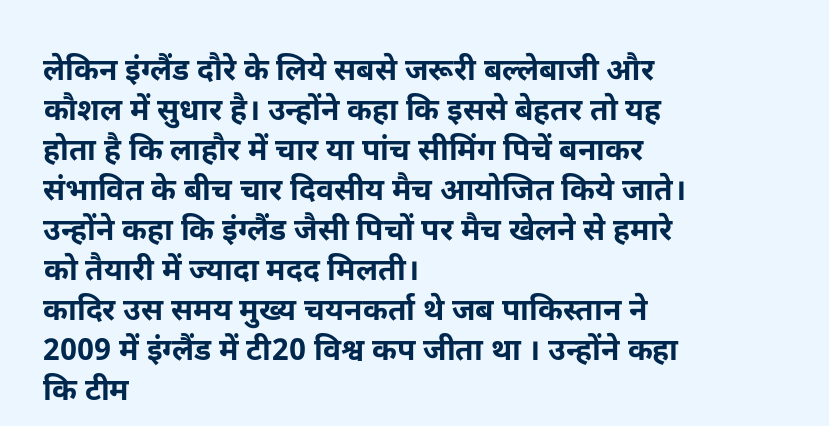लेकिन इंग्लैंड दौरे के लिये सबसे जरूरी बल्लेबाजी और कौशल में सुधार है। उन्होंने कहा कि इससे बेहतर तो यह होता है कि लाहौर में चार या पांच सीमिंग पिचें बनाकर संभावित के बीच चार दिवसीय मैच आयोजित किये जाते। उन्होंने कहा कि इंग्लैंड जैसी पिचों पर मैच खेलने से हमारे को तैयारी में ज्यादा मदद मिलती।
कादिर उस समय मुख्य चयनकर्ता थे जब पाकिस्तान ने 2009 में इंग्लैंड में टी20 विश्व कप जीता था । उन्होंने कहा कि टीम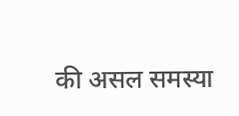की असल समस्या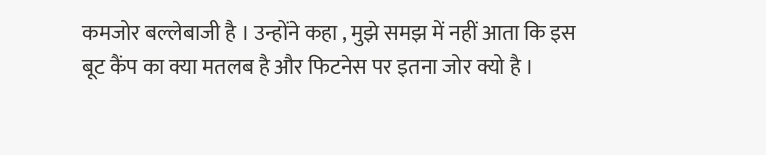कमजोर बल्लेबाजी है । उन्होंने कहा , मुझे समझ में नहीं आता कि इस बूट कैंप का क्या मतलब है और फिटनेस पर इतना जोर क्यो है ।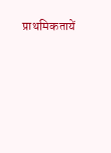प्राथमिकतायें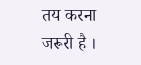तय करना जरूरी है ।